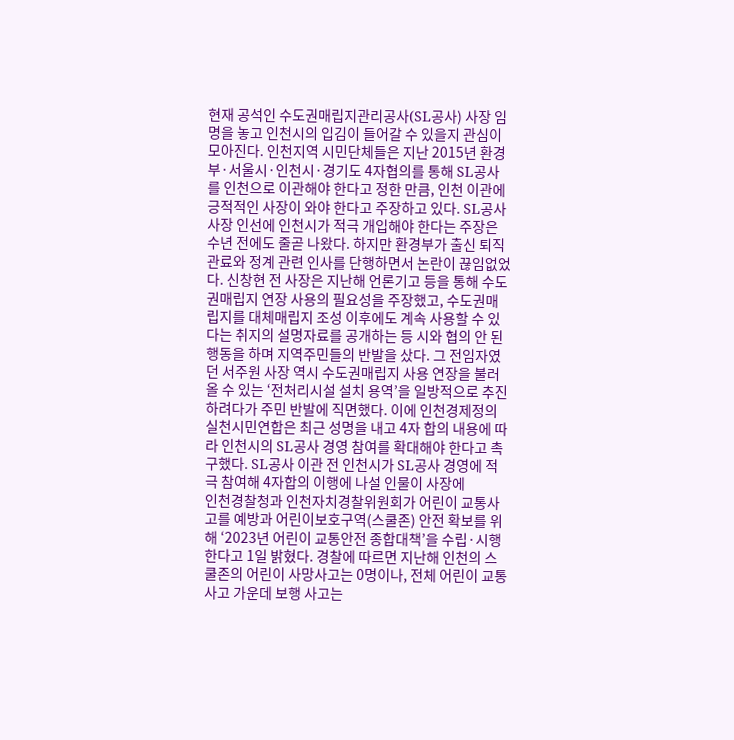현재 공석인 수도권매립지관리공사(SL공사) 사장 임명을 놓고 인천시의 입김이 들어갈 수 있을지 관심이 모아진다. 인천지역 시민단체들은 지난 2015년 환경부·서울시·인천시·경기도 4자협의를 통해 SL공사를 인천으로 이관해야 한다고 정한 만큼, 인천 이관에 긍적적인 사장이 와야 한다고 주장하고 있다. SL공사 사장 인선에 인천시가 적극 개입해야 한다는 주장은 수년 전에도 줄곧 나왔다. 하지만 환경부가 출신 퇴직 관료와 정계 관련 인사를 단행하면서 논란이 끊임없었다. 신창현 전 사장은 지난해 언론기고 등을 통해 수도권매립지 연장 사용의 필요성을 주장했고, 수도권매립지를 대체매립지 조성 이후에도 계속 사용할 수 있다는 취지의 설명자료를 공개하는 등 시와 협의 안 된 행동을 하며 지역주민들의 반발을 샀다. 그 전임자였던 서주원 사장 역시 수도권매립지 사용 연장을 불러올 수 있는 ‘전처리시설 설치 용역’을 일방적으로 추진하려다가 주민 반발에 직면했다. 이에 인천경제정의실천시민연합은 최근 성명을 내고 4자 합의 내용에 따라 인천시의 SL공사 경영 참여를 확대해야 한다고 촉구했다. SL공사 이관 전 인천시가 SL공사 경영에 적극 참여해 4자합의 이행에 나설 인물이 사장에
인천경찰청과 인천자치경찰위원회가 어린이 교통사고를 예방과 어린이보호구역(스쿨존) 안전 확보를 위해 ‘2023년 어린이 교통안전 종합대책’을 수립·시행한다고 1일 밝혔다. 경찰에 따르면 지난해 인천의 스쿨존의 어린이 사망사고는 0명이나, 전체 어린이 교통사고 가운데 보행 사고는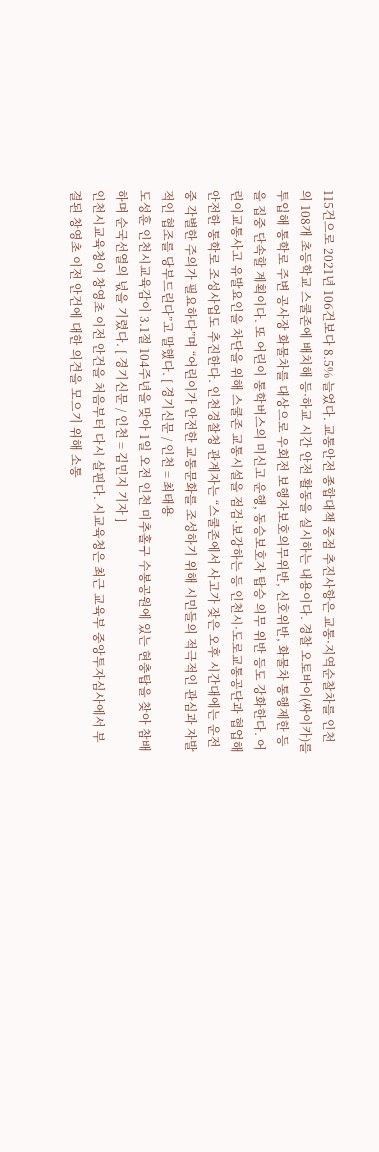115건으로 2021년 106건보다 8.5% 늘었다. 교통안전 종합대책 중점 추진사항은 교통·지역순찰차를 인천의 108개 초등학교 스쿨존에 배치해 등·하교 시간 안전 활동을 실시하는 내용이다. 경찰 오토바이(싸이카)를 투입해 통학로 주변 공사장 화물차를 대상으로 우회전 보행자보호의무위반, 신호위반, 화물차 통행제한 등을 집중 단속할 계획이다. 또 어린이 통학버스의 미신고 운행, 동승보호자 탑승 의무 위반 등도 강화한다. 어린이교통사고 유발요인을 차단을 위해 스쿨존 교통시설을 점검·보강하는 등 인천시·도로교통공단과 협업해 안전한 통학로 조성사업도 추진한다. 인천경찰청 관계자는 “스쿨존에서 사고가 잦은 오후 시간대에는 운전 중 각별한 주의가 필요하다”며 “어린이가 안전한 교통문화를 조성하기 위해 시민들의 적극적인 관심과 자발적인 협조를 당부드린다”고 말했다. [ 경기신문 / 인천 = 최태용
도성훈 인천시교육감이 3.1절 104주년을 맞아 1일 오전 인천 미추홀구 수봉공원에 있는 현충탑을 찾아 참배하며 순국선열의 넋을 기렸다. [ 경기신문 / 인천 = 김민지 기자 ]
인천시교육청이 창영초 이전 안건을 처음부터 다시 살핀다. 시교육청은 최근 교육부 중앙투자심사에서 부결된 창영초 이전 안건에 대한 의견을 모으기 위해 소통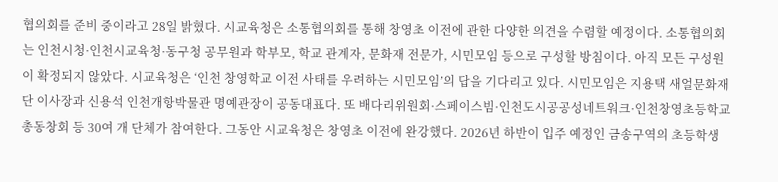협의회를 준비 중이라고 28일 밝혔다. 시교육청은 소통협의회를 통해 창영초 이전에 관한 다양한 의견을 수렴할 예정이다. 소통협의회는 인천시청·인천시교육청·동구청 공무원과 학부모, 학교 관계자, 문화재 전문가, 시민모임 등으로 구성할 방침이다. 아직 모든 구성원이 확정되지 않았다. 시교육청은 ‘인천 창영학교 이전 사태를 우려하는 시민모임’의 답을 기다리고 있다. 시민모임은 지용택 새얼문화재단 이사장과 신용석 인천개항박물관 명예관장이 공동대표다. 또 배다리위원회·스페이스빔·인천도시공공성네트워크·인천창영초등학교총동창회 등 30여 개 단체가 참여한다. 그동안 시교육청은 창영초 이전에 완강했다. 2026년 하반이 입주 예정인 금송구역의 초등학생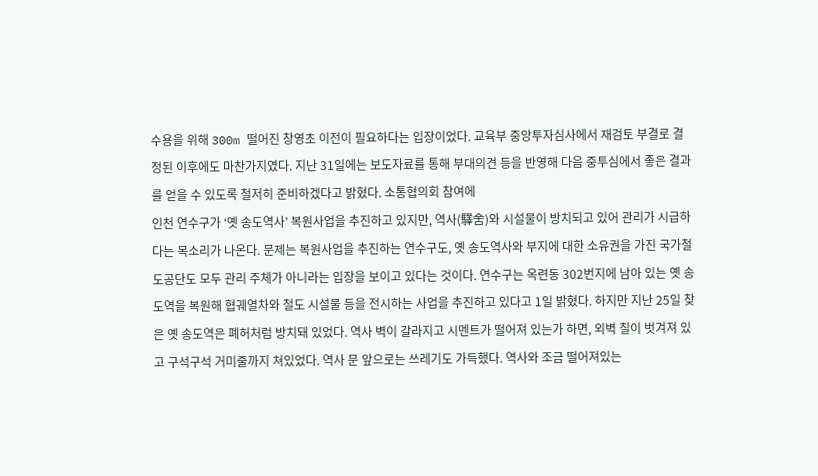수용을 위해 300m 떨어진 창영초 이전이 필요하다는 입장이었다. 교육부 중앙투자심사에서 재검토 부결로 결정된 이후에도 마찬가지였다. 지난 31일에는 보도자료를 통해 부대의견 등을 반영해 다음 중투심에서 좋은 결과를 얻을 수 있도록 철저히 준비하겠다고 밝혔다. 소통협의회 참여에
인천 연수구가 ‘옛 송도역사’ 복원사업을 추진하고 있지만, 역사(驛舍)와 시설물이 방치되고 있어 관리가 시급하다는 목소리가 나온다. 문제는 복원사업을 추진하는 연수구도, 옛 송도역사와 부지에 대한 소유권을 가진 국가철도공단도 모두 관리 주체가 아니라는 입장을 보이고 있다는 것이다. 연수구는 옥련동 302번지에 남아 있는 옛 송도역을 복원해 협궤열차와 철도 시설물 등을 전시하는 사업을 추진하고 있다고 1일 밝혔다. 하지만 지난 25일 찾은 옛 송도역은 폐허처럼 방치돼 있었다. 역사 벽이 갈라지고 시멘트가 떨어져 있는가 하면, 외벽 칠이 벗겨져 있고 구석구석 거미줄까지 쳐있었다. 역사 문 앞으로는 쓰레기도 가득했다. 역사와 조금 떨어져있는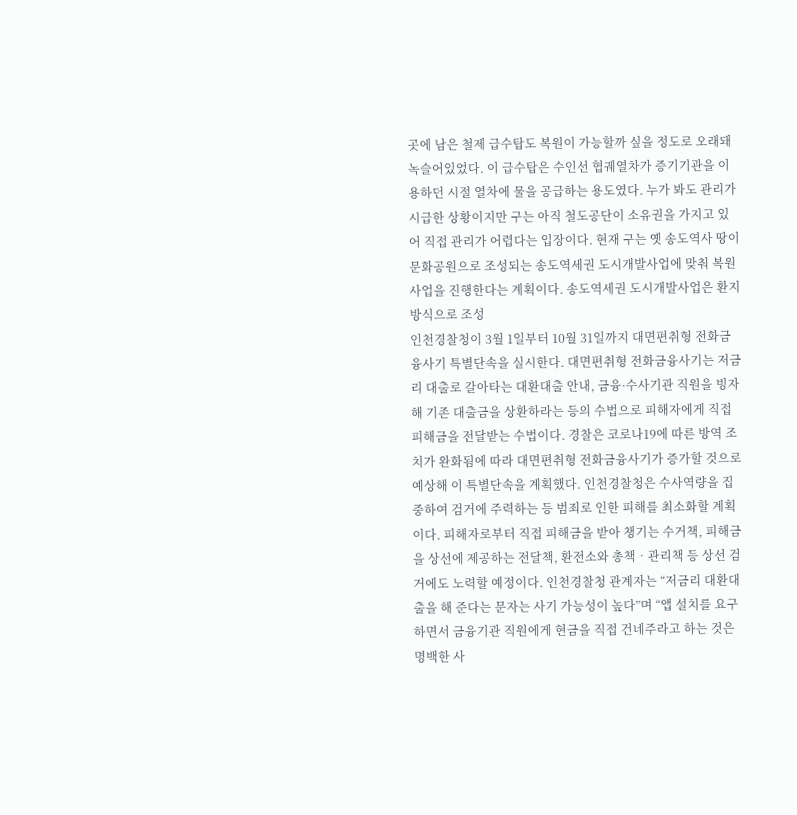곳에 남은 철제 급수탑도 복원이 가능할까 싶을 정도로 오래돼 녹슬어있었다. 이 급수탑은 수인선 협궤열차가 증기기관을 이용하던 시절 열차에 물을 공급하는 용도였다. 누가 봐도 관리가 시급한 상황이지만 구는 아직 철도공단이 소유권을 가지고 있어 직접 관리가 어렵다는 입장이다. 현재 구는 옛 송도역사 땅이 문화공원으로 조성되는 송도역세권 도시개발사업에 맞춰 복원사업을 진행한다는 계획이다. 송도역세권 도시개발사업은 환지 방식으로 조성
인천경찰청이 3월 1일부터 10월 31일까지 대면편취형 전화금융사기 특별단속을 실시한다. 대면편취형 전화금융사기는 저금리 대출로 갈아타는 대환대출 안내, 금융·수사기관 직원을 빙자해 기존 대출금을 상환하라는 등의 수법으로 피해자에게 직접 피해금을 전달받는 수법이다. 경찰은 코로나19에 따른 방역 조치가 완화됨에 따라 대면편취형 전화금융사기가 증가할 것으로 예상해 이 특별단속을 계획했다. 인천경찰청은 수사역량을 집중하여 검거에 주력하는 등 범죄로 인한 피해를 최소화할 계획이다. 피해자로부터 직접 피해금을 받아 챙기는 수거책, 피해금을 상선에 제공하는 전달책, 환전소와 총책‧관리책 등 상선 검거에도 노력할 예정이다. 인천경찰청 관계자는 “저금리 대환대출을 해 준다는 문자는 사기 가능성이 높다”며 “앱 설치를 요구하면서 금융기관 직원에게 현금을 직접 건네주라고 하는 것은 명백한 사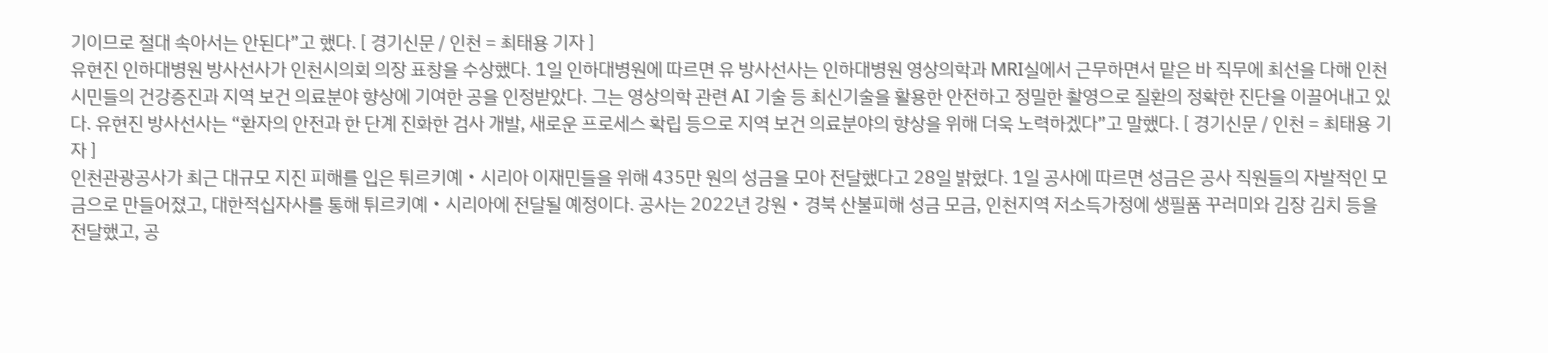기이므로 절대 속아서는 안된다”고 했다. [ 경기신문 / 인천 = 최태용 기자 ]
유현진 인하대병원 방사선사가 인천시의회 의장 표창을 수상했다. 1일 인하대병원에 따르면 유 방사선사는 인하대병원 영상의학과 MRI실에서 근무하면서 맡은 바 직무에 최선을 다해 인천시민들의 건강증진과 지역 보건 의료분야 향상에 기여한 공을 인정받았다. 그는 영상의학 관련 AI 기술 등 최신기술을 활용한 안전하고 정밀한 촬영으로 질환의 정확한 진단을 이끌어내고 있다. 유현진 방사선사는 “환자의 안전과 한 단계 진화한 검사 개발, 새로운 프로세스 확립 등으로 지역 보건 의료분야의 향상을 위해 더욱 노력하겠다”고 말했다. [ 경기신문 / 인천 = 최태용 기자 ]
인천관광공사가 최근 대규모 지진 피해를 입은 튀르키예‧시리아 이재민들을 위해 435만 원의 성금을 모아 전달했다고 28일 밝혔다. 1일 공사에 따르면 성금은 공사 직원들의 자발적인 모금으로 만들어졌고, 대한적십자사를 통해 튀르키예‧시리아에 전달될 예정이다. 공사는 2022년 강원‧경북 산불피해 성금 모금, 인천지역 저소득가정에 생필품 꾸러미와 김장 김치 등을 전달했고, 공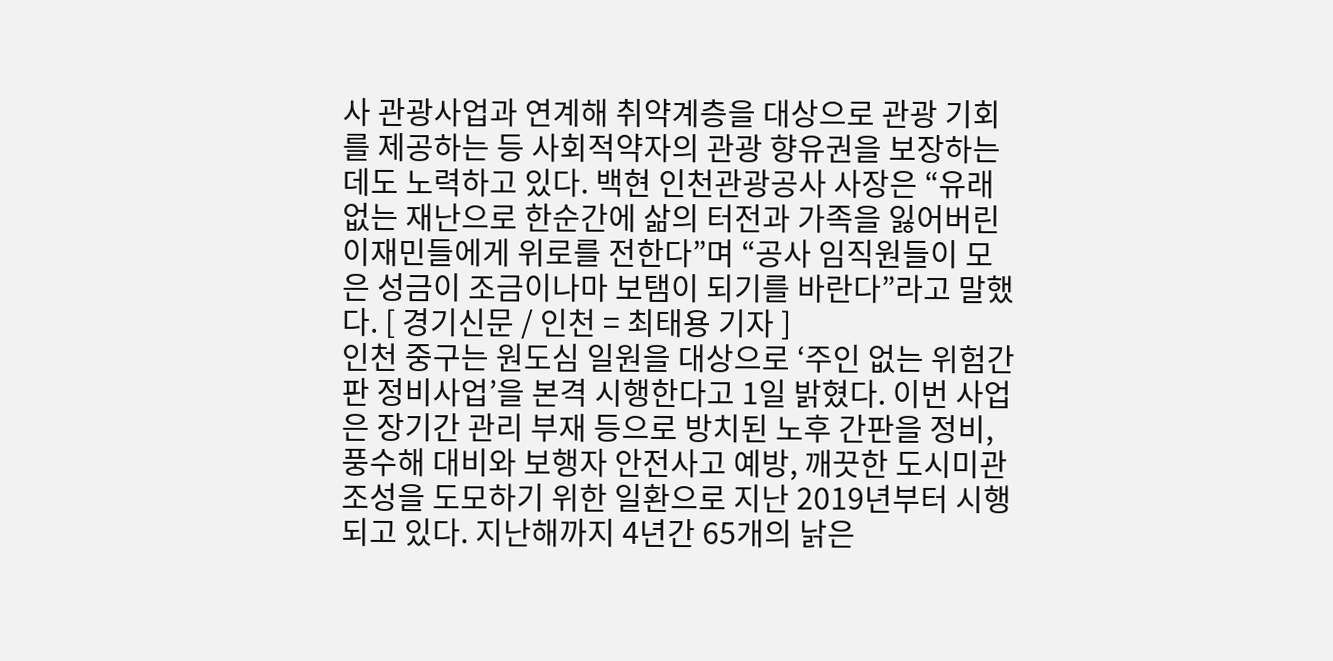사 관광사업과 연계해 취약계층을 대상으로 관광 기회를 제공하는 등 사회적약자의 관광 향유권을 보장하는 데도 노력하고 있다. 백현 인천관광공사 사장은 “유래 없는 재난으로 한순간에 삶의 터전과 가족을 잃어버린 이재민들에게 위로를 전한다”며 “공사 임직원들이 모은 성금이 조금이나마 보탬이 되기를 바란다”라고 말했다. [ 경기신문 / 인천 = 최태용 기자 ]
인천 중구는 원도심 일원을 대상으로 ‘주인 없는 위험간판 정비사업’을 본격 시행한다고 1일 밝혔다. 이번 사업은 장기간 관리 부재 등으로 방치된 노후 간판을 정비, 풍수해 대비와 보행자 안전사고 예방, 깨끗한 도시미관 조성을 도모하기 위한 일환으로 지난 2019년부터 시행되고 있다. 지난해까지 4년간 65개의 낡은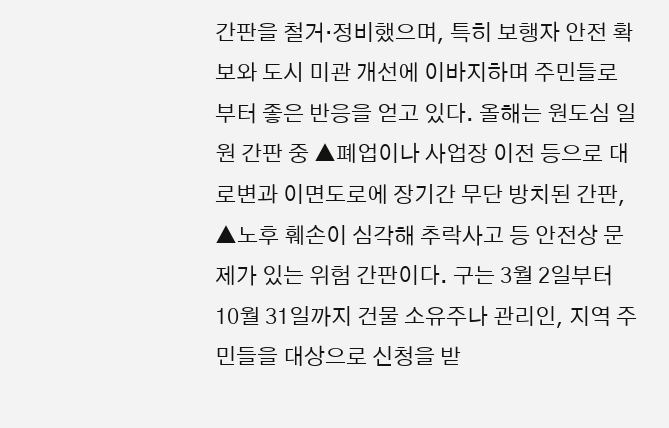간판을 철거·정비했으며, 특히 보행자 안전 확보와 도시 미관 개선에 이바지하며 주민들로부터 좋은 반응을 얻고 있다. 올해는 원도심 일원 간판 중 ▲폐업이나 사업장 이전 등으로 대로변과 이면도로에 장기간 무단 방치된 간판, ▲노후 훼손이 심각해 추락사고 등 안전상 문제가 있는 위험 간판이다. 구는 3월 2일부터 10월 31일까지 건물 소유주나 관리인, 지역 주민들을 대상으로 신청을 받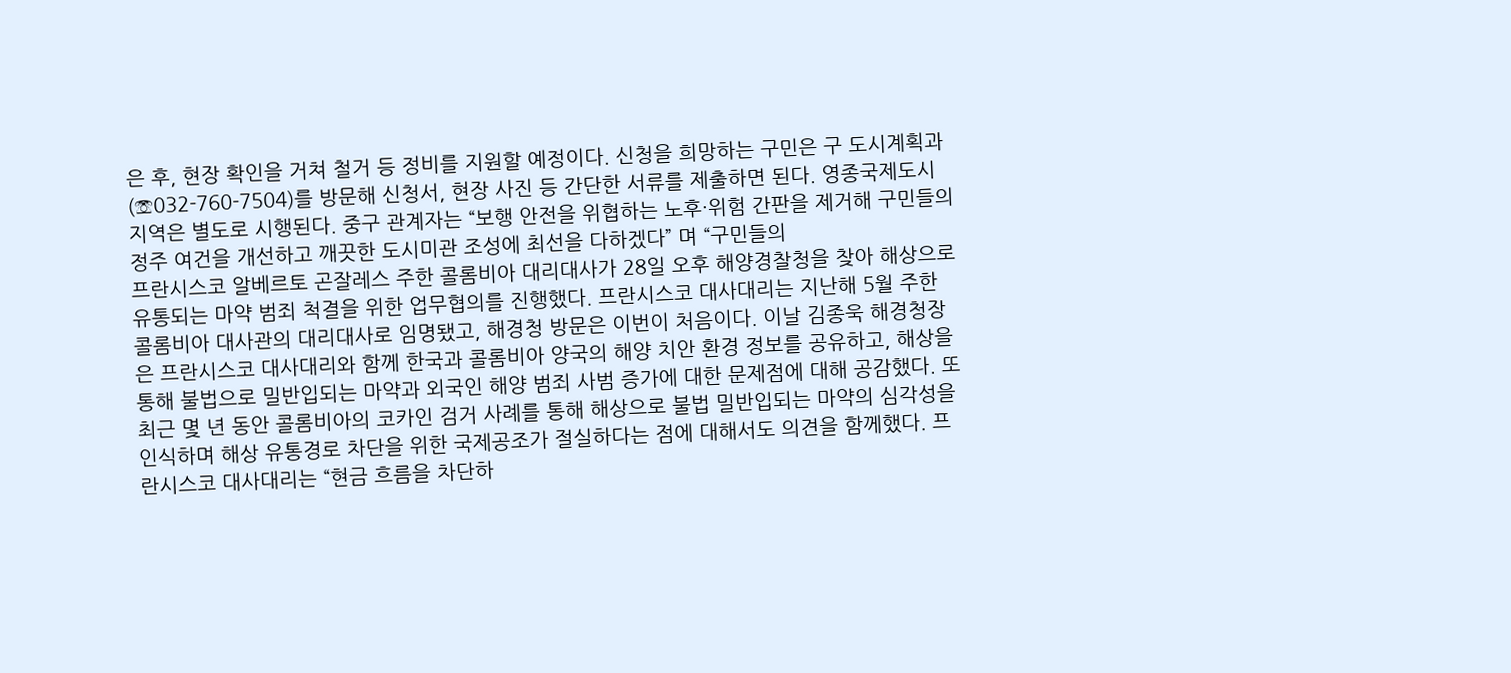은 후, 현장 확인을 거쳐 철거 등 정비를 지원할 예정이다. 신청을 희망하는 구민은 구 도시계획과(☏032-760-7504)를 방문해 신청서, 현장 사진 등 간단한 서류를 제출하면 된다. 영종국제도시 지역은 별도로 시행된다. 중구 관계자는 “보행 안전을 위협하는 노후·위험 간판을 제거해 구민들의 정주 여건을 개선하고 깨끗한 도시미관 조성에 최선을 다하겠다” 며 “구민들의
프란시스코 알베르토 곤잘레스 주한 콜롬비아 대리대사가 28일 오후 해양경찰청을 찾아 해상으로 유통되는 마약 범죄 척결을 위한 업무협의를 진행했다. 프란시스코 대사대리는 지난해 5월 주한 콜롬비아 대사관의 대리대사로 임명됐고, 해경청 방문은 이번이 처음이다. 이날 김종욱 해경청장은 프란시스코 대사대리와 함께 한국과 콜롬비아 양국의 해양 치안 환경 정보를 공유하고, 해상을 통해 불법으로 밀반입되는 마약과 외국인 해양 범죄 사범 증가에 대한 문제점에 대해 공감했다. 또 최근 몇 년 동안 콜롬비아의 코카인 검거 사례를 통해 해상으로 불법 밀반입되는 마약의 심각성을 인식하며 해상 유통경로 차단을 위한 국제공조가 절실하다는 점에 대해서도 의견을 함께했다. 프란시스코 대사대리는 “현금 흐름을 차단하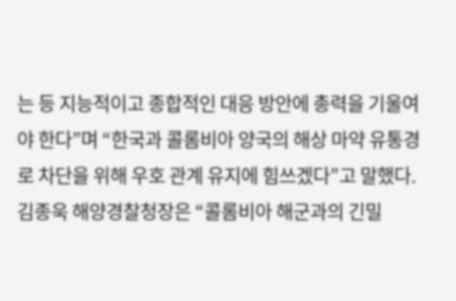는 등 지능적이고 종합적인 대응 방안에 총력을 기울여야 한다”며 “한국과 콜롬비아 양국의 해상 마약 유통경로 차단을 위해 우호 관계 유지에 힘쓰겠다”고 말했다. 김종욱 해양경찰청장은 “콜롬비아 해군과의 긴밀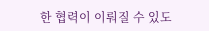한 협력이 이뤄질 수 있도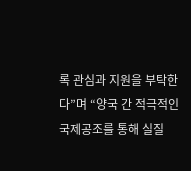록 관심과 지원을 부탁한다”며 “양국 간 적극적인 국제공조를 통해 실질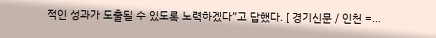적인 성과가 도출될 수 있도록 노력하겠다”고 답했다. [ 경기신문 / 인천 =…